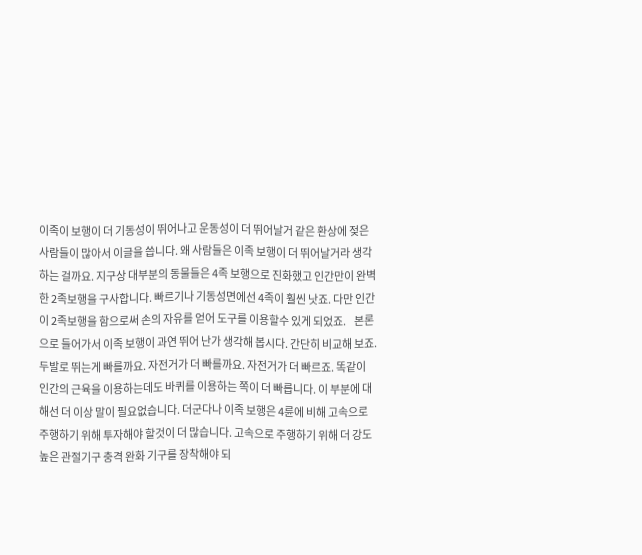이족이 보행이 더 기동성이 뛰어나고 운동성이 더 뛰어날거 같은 환상에 젖은 사람들이 많아서 이글을 씁니다. 왜 사람들은 이족 보행이 더 뛰어날거라 생각 하는 걸까요. 지구상 대부분의 동물들은 4족 보행으로 진화했고 인간만이 완벽한 2족보행을 구사합니다. 빠르기나 기동성면에선 4족이 훨씬 낫죠. 다만 인간이 2족보행을 함으로써 손의 자유를 얻어 도구를 이용할수 있게 되었죠.    본론으로 들어가서 이족 보행이 과연 뛰어 난가 생각해 봅시다. 간단히 비교해 보죠. 두발로 뛰는게 빠를까요. 자전거가 더 빠를까요. 자전거가 더 빠르죠. 똑같이 인간의 근육을 이용하는데도 바퀴를 이용하는 쪽이 더 빠릅니다. 이 부분에 대해선 더 이상 말이 필요없습니다. 더군다나 이족 보행은 4륜에 비해 고속으로 주행하기 위해 투자해야 할것이 더 많습니다. 고속으로 주행하기 위해 더 강도높은 관절기구 충격 완화 기구를 장착해야 되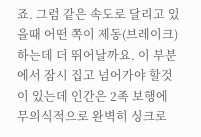죠. 그럼 같은 속도로 달리고 있을때 어떤 쪽이 제동(브레이크)하는데 더 뛰어날까요. 이 부분에서 잠시 집고 넘어가야 할것이 있는데 인간은 2족 보행에 무의식적으로 완벽히 싱크로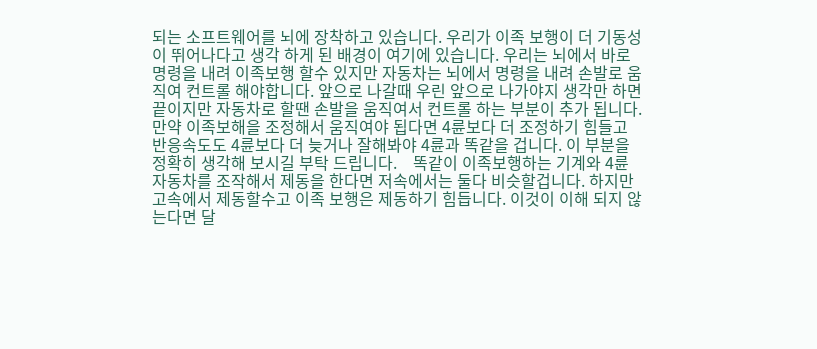되는 소프트웨어를 뇌에 장착하고 있습니다. 우리가 이족 보행이 더 기동성이 뛰어나다고 생각 하게 된 배경이 여기에 있습니다. 우리는 뇌에서 바로 명령을 내려 이족보행 할수 있지만 자동차는 뇌에서 명령을 내려 손발로 움직여 컨트롤 해야합니다. 앞으로 나갈때 우린 앞으로 나가야지 생각만 하면 끝이지만 자동차로 할땐 손발을 움직여서 컨트롤 하는 부분이 추가 됩니다. 만약 이족보해을 조정해서 움직여야 됩다면 4륜보다 더 조정하기 힘들고 반응속도도 4륜보다 더 늦거나 잘해봐야 4륜과 똑같을 겁니다. 이 부분을 정확히 생각해 보시길 부탁 드립니다.    똑같이 이족보행하는 기계와 4륜 자동차를 조작해서 제동을 한다면 저속에서는 둘다 비슷할겁니다. 하지만 고속에서 제동할수고 이족 보행은 제동하기 힘듭니다. 이것이 이해 되지 않는다면 달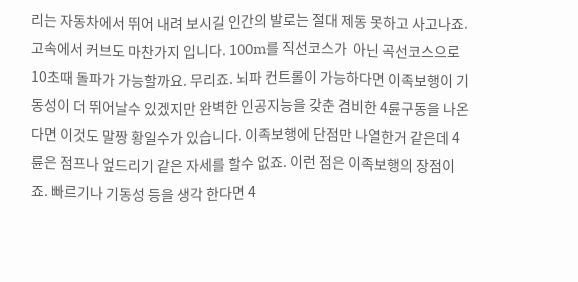리는 자동차에서 뛰어 내려 보시길 인간의 발로는 절대 제동 못하고 사고나죠. 고속에서 커브도 마찬가지 입니다. 100m를 직선코스가  아닌 곡선코스으로 10초때 돌파가 가능할까요. 무리죠. 뇌파 컨트롤이 가능하다면 이족보행이 기동성이 더 뛰어날수 있겠지만 완벽한 인공지능을 갖춘 겸비한 4륜구동을 나온다면 이것도 말짱 황일수가 있습니다. 이족보행에 단점만 나열한거 같은데 4륜은 점프나 엎드리기 같은 자세를 할수 없죠. 이런 점은 이족보행의 장점이죠. 빠르기나 기동성 등을 생각 한다면 4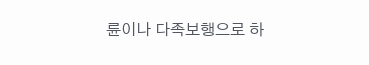륜이나 다족보행으로 하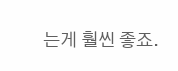는게 훨씬 좋죠.